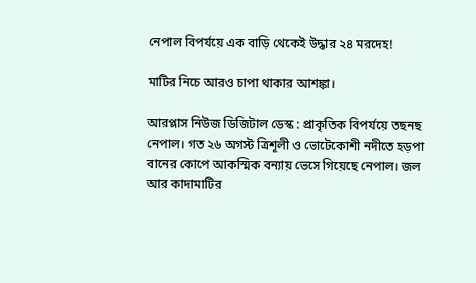নেপাল বিপর্যয়ে এক বাড়ি থেকেই উদ্ধার ২৪ মরদেহ!

মাটির নিচে আরও চাপা থাকার আশঙ্কা।

আরপ্লাস নিউজ ডিজিটাল ডেস্ক : প্রাকৃতিক বিপর্যয়ে তছনছ নেপাল। গত ২৬ অগস্ট ত্রিশূলী ও ভোটেকোশী নদীতে হড়পা বানের কোপে আকস্মিক বন্যায় ভেসে গিয়েছে নেপাল। জল আর কাদামাটির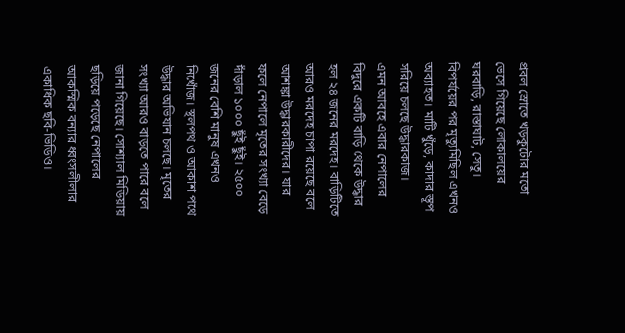প্রবল স্রোতে খড়কুটোর মতো ভেসে গিয়েছে লোকালয়ের ঘরবাড়ি, রাস্তাঘাট, সেতু। বিপর্যয়ের পর মৃত্যুমিছিল এখনও অব্যাহত। মাটি খুঁড়ে, কাদার স্তূপ সরিয়ে চলছে উদ্ধারকাজ।
এমন আবহে এবার নেপালের বিদুরে একটি বাড়ি থেকে উদ্ধার হল ২৪ জনের মরদেহ। বাড়িটিতে আরও মরদেহ চাপা রয়েছে বলে আশঙ্কা উদ্ধারকারীদের। যার ফলে নেপালে মৃতের সংখ্যা বেড়ে দাঁড়াল ১০০০ ছুঁই ছুঁই। ২৫০০ জনের বেশি মানুষ এখনও নিখোঁজ। স্থলপথ ও আকাশ পথে উদ্ধার অভিযান চলছে। মৃতের সংখ্যা আরও বাড়তে পারে বলে জানা গিয়েছে। সোশ্যাল মিডিয়ায় ছড়িয়ে পড়েছে নেপালের আকস্মিক বন্যার ধ্বংসলীলার একাধিক ছবি-ভিডিও।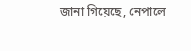জানা গিয়েছে, নেপালে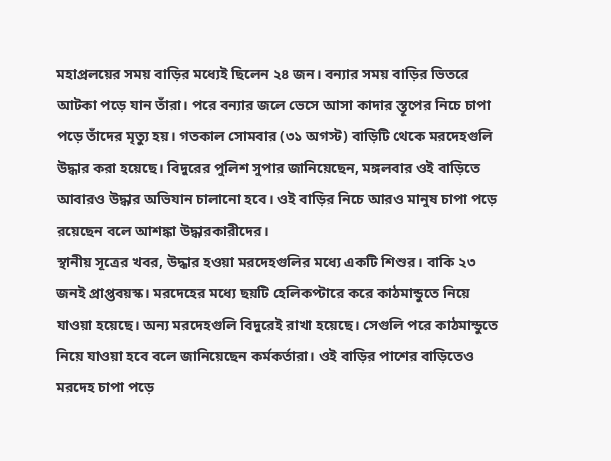মহাপ্রলয়ের সময় বাড়ির মধ্যেই ছিলেন ২৪ জন। বন্যার সময় বাড়ির ভিতরে আটকা পড়ে যান তাঁরা। পরে বন্যার জলে ভেসে আসা কাদার স্তূপের নিচে চাপা পড়ে তাঁদের মৃত্যু হয়। গতকাল সোমবার (৩১ অগস্ট) বাড়িটি থেকে মরদেহগুলি উদ্ধার করা হয়েছে। বিদুরের পুলিশ সুপার জানিয়েছেন, মঙ্গলবার ওই বাড়িতে আবারও উদ্ধার অভিযান চালানো হবে। ওই বাড়ির নিচে আরও মানুষ চাপা পড়ে রয়েছেন বলে আশঙ্কা উদ্ধারকারীদের।
স্থানীয় সূত্রের খবর, উদ্ধার হওয়া মরদেহগুলির মধ্যে একটি শিশুর। বাকি ২৩ জনই প্রাপ্তবয়স্ক। মরদেহের মধ্যে ছয়টি হেলিকপ্টারে করে কাঠমান্ডুতে নিয়ে যাওয়া হয়েছে। অন্য মরদেহগুলি বিদুরেই রাখা হয়েছে। সেগুলি পরে কাঠমান্ডুতে নিয়ে যাওয়া হবে বলে জানিয়েছেন কর্মকর্তারা। ওই বাড়ির পাশের বাড়িতেও মরদেহ চাপা পড়ে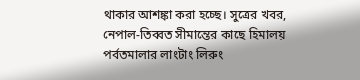থাকার আশঙ্কা করা হচ্ছে। সুত্রের খবর, নেপাল-তিব্বত সীমান্তের কাছে হিমালয় পর্বতমালার লাংটাং লিরুং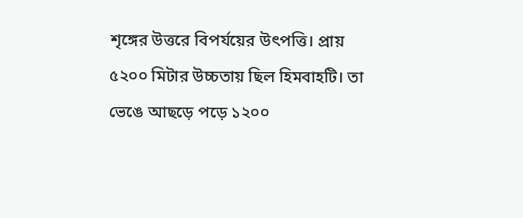শৃঙ্গের উত্তরে বিপর্যয়ের উৎপত্তি। প্রায় ৫২০০ মিটার উচ্চতায় ছিল হিমবাহটি। তা ভেঙে আছড়ে পড়ে ১২০০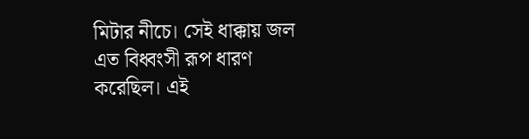মিটার নীচে। সেই ধাক্কায় জল এত বিধ্বংসী রূপ ধারণ করেছিল। এই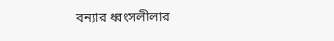বন্যার ধ্বংসলীলার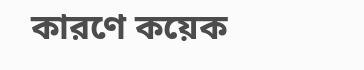কারণে কয়েক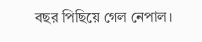বছর পিছিয়ে গেল নেপাল।